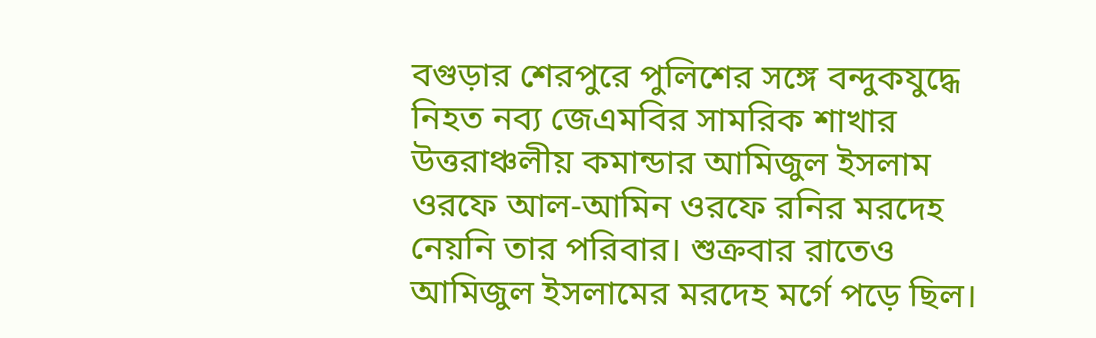বগুড়ার শেরপুরে পুলিশের সঙ্গে বন্দুকযুদ্ধে নিহত নব্য জেএমবির সামরিক শাখার উত্তরাঞ্চলীয় কমান্ডার আমিজুল ইসলাম ওরফে আল-আমিন ওরফে রনির মরদেহ নেয়নি তার পরিবার। শুক্রবার রাতেও আমিজুল ইসলামের মরদেহ মর্গে পড়ে ছিল।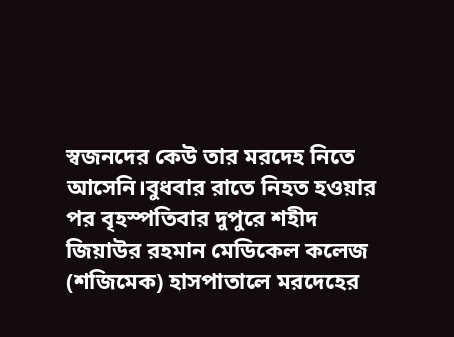স্বজনদের কেউ তার মরদেহ নিতে আসেনি।বুধবার রাতে নিহত হওয়ার পর বৃহস্পতিবার দুপুরে শহীদ জিয়াউর রহমান মেডিকেল কলেজ (শজিমেক) হাসপাতালে মরদেহের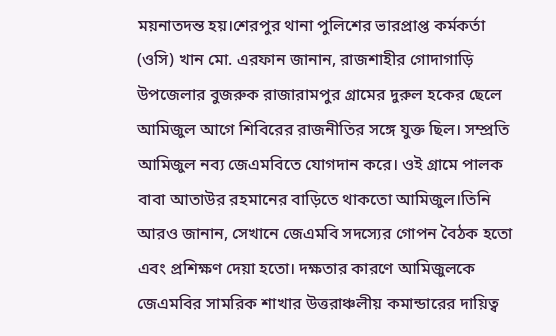ময়নাতদন্ত হয়।শেরপুর থানা পুলিশের ভারপ্রাপ্ত কর্মকর্তা (ওসি) খান মো. এরফান জানান, রাজশাহীর গোদাগাড়ি উপজেলার বুজরুক রাজারামপুর গ্রামের দুরুল হকের ছেলে আমিজুল আগে শিবিরের রাজনীতির সঙ্গে যুক্ত ছিল। সম্প্রতি আমিজুল নব্য জেএমবিতে যোগদান করে। ওই গ্রামে পালক বাবা আতাউর রহমানের বাড়িতে থাকতো আমিজুল।তিনি আরও জানান, সেখানে জেএমবি সদস্যের গোপন বৈঠক হতো এবং প্রশিক্ষণ দেয়া হতো। দক্ষতার কারণে আমিজুলকে জেএমবির সামরিক শাখার উত্তরাঞ্চলীয় কমান্ডারের দায়িত্ব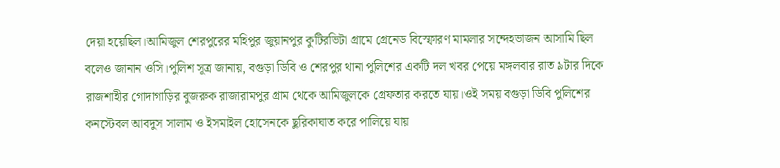দেয়া হয়েছিল।আমিজুল শেরপুরের মহিপুর জুয়ানপুর কুটিরভিটা গ্রামে গ্রেনেড বিস্ফোরণ মামলার সন্দেহভাজন আসামি ছিল বলেও জানান ওসি।পুলিশ সূত্র জানায়, বগুড়া ডিবি ও শেরপুর থানা পুলিশের একটি দল খবর পেয়ে মঙ্গলবার রাত ৯টার দিকে রাজশাহীর গোদাগাড়ির বুজরুক রাজারামপুর গ্রাম থেকে আমিজুলকে গ্রেফতার করতে যায়।ওই সময় বগুড়া ডিবি পুলিশের কনস্টেবল আবদুস সালাম ও ইসমাইল হোসেনকে ছুরিকাঘাত করে পালিয়ে যায়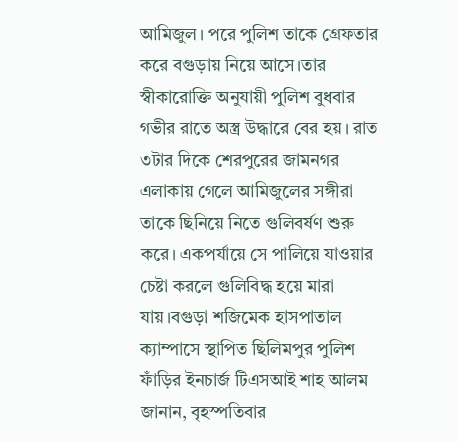আমিজুল। পরে পুলিশ তাকে গ্রেফতার করে বগুড়ায় নিয়ে আসে।তার স্বীকারোক্তি অনুযায়ী পুলিশ বুধবার গভীর রাতে অস্ত্র উদ্ধারে বের হয়। রাত ৩টার দিকে শেরপুরের জামনগর এলাকায় গেলে আমিজুলের সঙ্গীরা তাকে ছিনিয়ে নিতে গুলিবর্ষণ শুরু করে। একপর্যায়ে সে পালিয়ে যাওয়ার চেষ্টা করলে গুলিবিদ্ধ হয়ে মারা যায়।বগুড়া শজিমেক হাসপাতাল ক্যাম্পাসে স্থাপিত ছিলিমপুর পুলিশ ফাঁড়ির ইনচার্জ টিএসআই শাহ আলম জানান, বৃহস্পতিবার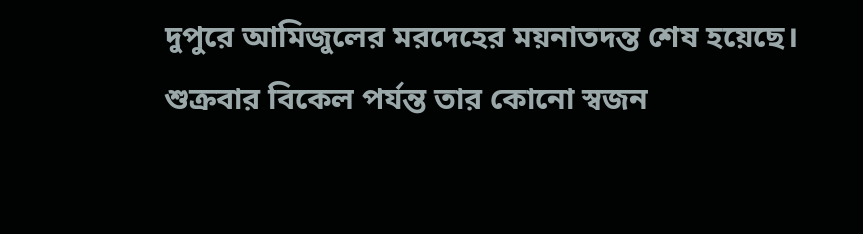দুপুরে আমিজুলের মরদেহের ময়নাতদন্ত শেষ হয়েছে। শুক্রবার বিকেল পর্যন্ত তার কোনো স্বজন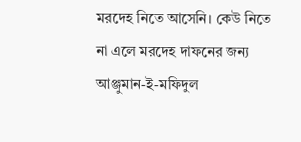মরদেহ নিতে আসেনি। কেউ নিতে না এলে মরদেহ দাফনের জন্য আঞ্জুমান-ই-মফিদুল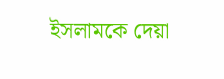ইসলামকে দেয়া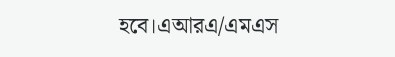হবে।এআরএ/এমএস